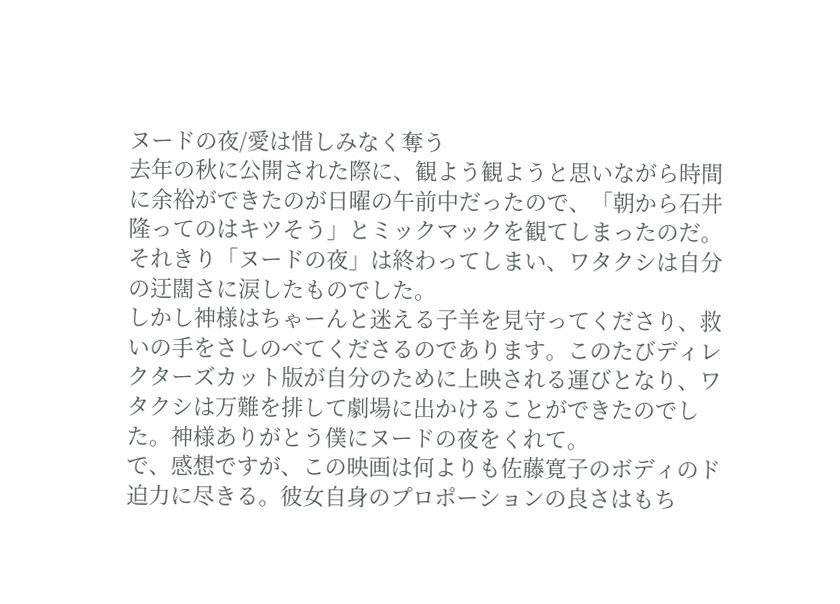ヌードの夜/愛は惜しみなく奪う
去年の秋に公開された際に、観よう観ようと思いながら時間に余裕ができたのが日曜の午前中だったので、「朝から石井隆ってのはキツそう」とミックマックを観てしまったのだ。それきり「ヌードの夜」は終わってしまい、ワタクシは自分の迂闊さに涙したものでした。
しかし神様はちゃーんと迷える子羊を見守ってくださり、救いの手をさしのべてくださるのであります。このたびディレクターズカット版が自分のために上映される運びとなり、ワタクシは万難を排して劇場に出かけることができたのでした。神様ありがとう僕にヌードの夜をくれて。
で、感想ですが、この映画は何よりも佐藤寛子のボディのド迫力に尽きる。彼女自身のプロポーションの良さはもち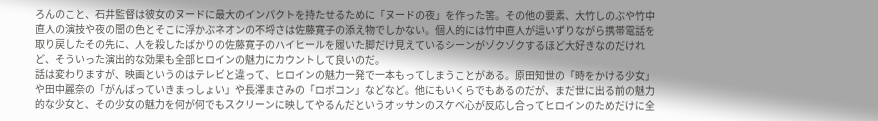ろんのこと、石井監督は彼女のヌードに最大のインパクトを持たせるために「ヌードの夜」を作った筈。その他の要素、大竹しのぶや竹中直人の演技や夜の闇の色とそこに浮かぶネオンの不埒さは佐藤寛子の添え物でしかない。個人的には竹中直人が這いずりながら携帯電話を取り戻したその先に、人を殺したばかりの佐藤寛子のハイヒールを履いた脚だけ見えているシーンがゾクゾクするほど大好きなのだけれど、そういった演出的な効果も全部ヒロインの魅力にカウントして良いのだ。
話は変わりますが、映画というのはテレビと違って、ヒロインの魅力一発で一本もってしまうことがある。原田知世の「時をかける少女」や田中麗奈の「がんばっていきまっしょい」や長澤まさみの「ロボコン」などなど。他にもいくらでもあるのだが、まだ世に出る前の魅力的な少女と、その少女の魅力を何が何でもスクリーンに映してやるんだというオッサンのスケベ心が反応し合ってヒロインのためだけに全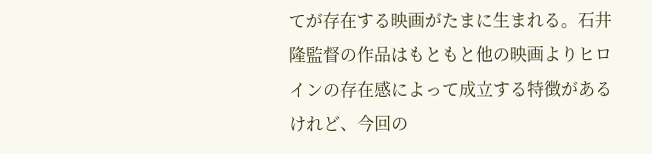てが存在する映画がたまに生まれる。石井隆監督の作品はもともと他の映画よりヒロインの存在感によって成立する特徴があるけれど、今回の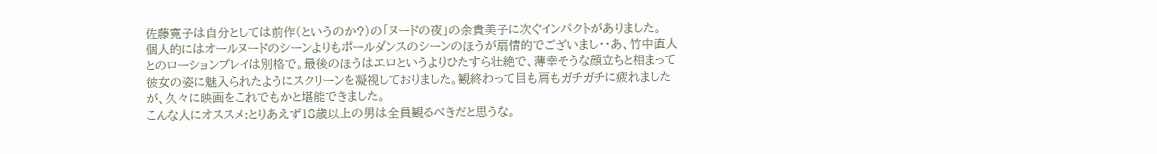佐藤寛子は自分としては前作(というのか?)の「ヌードの夜」の余貴美子に次ぐインパクトがありました。
個人的にはオールヌードのシーンよりもポールダンスのシーンのほうが扇情的でございまし・・あ、竹中直人とのローションプレイは別格で。最後のほうはエロというよりひたすら壮絶で、薄幸そうな顔立ちと相まって彼女の姿に魅入られたようにスクリーンを凝視しておりました。観終わって目も肩もガチガチに疲れましたが、久々に映画をこれでもかと堪能できました。
こんな人にオススメ:とりあえず18歳以上の男は全員観るべきだと思うな。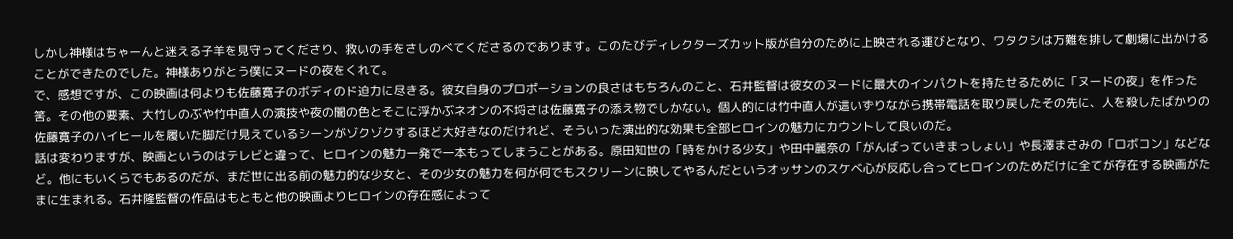しかし神様はちゃーんと迷える子羊を見守ってくださり、救いの手をさしのべてくださるのであります。このたびディレクターズカット版が自分のために上映される運びとなり、ワタクシは万難を排して劇場に出かけることができたのでした。神様ありがとう僕にヌードの夜をくれて。
で、感想ですが、この映画は何よりも佐藤寛子のボディのド迫力に尽きる。彼女自身のプロポーションの良さはもちろんのこと、石井監督は彼女のヌードに最大のインパクトを持たせるために「ヌードの夜」を作った筈。その他の要素、大竹しのぶや竹中直人の演技や夜の闇の色とそこに浮かぶネオンの不埒さは佐藤寛子の添え物でしかない。個人的には竹中直人が這いずりながら携帯電話を取り戻したその先に、人を殺したばかりの佐藤寛子のハイヒールを履いた脚だけ見えているシーンがゾクゾクするほど大好きなのだけれど、そういった演出的な効果も全部ヒロインの魅力にカウントして良いのだ。
話は変わりますが、映画というのはテレビと違って、ヒロインの魅力一発で一本もってしまうことがある。原田知世の「時をかける少女」や田中麗奈の「がんばっていきまっしょい」や長澤まさみの「ロボコン」などなど。他にもいくらでもあるのだが、まだ世に出る前の魅力的な少女と、その少女の魅力を何が何でもスクリーンに映してやるんだというオッサンのスケベ心が反応し合ってヒロインのためだけに全てが存在する映画がたまに生まれる。石井隆監督の作品はもともと他の映画よりヒロインの存在感によって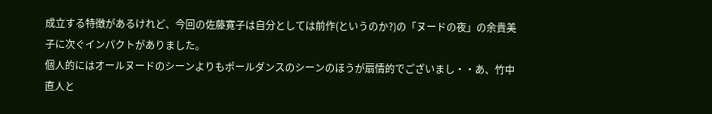成立する特徴があるけれど、今回の佐藤寛子は自分としては前作(というのか?)の「ヌードの夜」の余貴美子に次ぐインパクトがありました。
個人的にはオールヌードのシーンよりもポールダンスのシーンのほうが扇情的でございまし・・あ、竹中直人と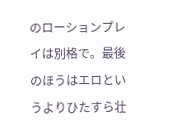のローションプレイは別格で。最後のほうはエロというよりひたすら壮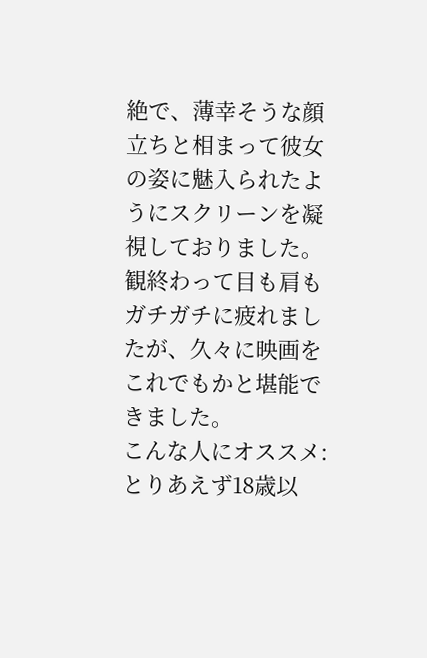絶で、薄幸そうな顔立ちと相まって彼女の姿に魅入られたようにスクリーンを凝視しておりました。観終わって目も肩もガチガチに疲れましたが、久々に映画をこれでもかと堪能できました。
こんな人にオススメ:とりあえず18歳以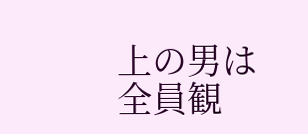上の男は全員観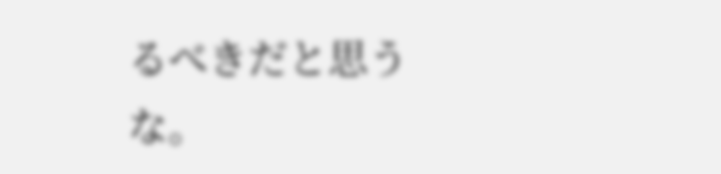るべきだと思うな。